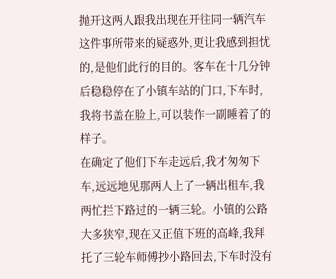抛开这两人跟我出现在开往同一辆汽车这件事所带来的疑惑外,更让我感到担忧的,是他们此行的目的。客车在十几分钟后稳稳停在了小镇车站的门口,下车时,我将书盖在脸上,可以装作一副睡着了的样子。
在确定了他们下车走远后,我才匆匆下车,远远地见那两人上了一辆出租车,我两忙拦下路过的一辆三轮。小镇的公路大多狭窄,现在又正值下班的高峰,我拜托了三轮车师傅抄小路回去,下车时没有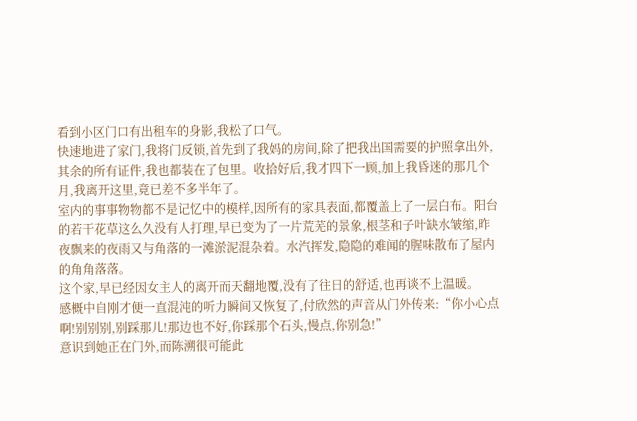看到小区门口有出租车的身影,我松了口气。
快速地进了家门,我将门反锁,首先到了我妈的房间,除了把我出国需要的护照拿出外,其余的所有证件,我也都装在了包里。收拾好后,我才四下一顾,加上我昏迷的那几个月,我离开这里,竟已差不多半年了。
室内的事事物物都不是记忆中的模样,因所有的家具表面,都覆盖上了一层白布。阳台的若干花草这么久没有人打理,早已变为了一片荒芜的景象,根茎和子叶缺水皱缩,昨夜飘来的夜雨又与角落的一滩淤泥混杂着。水汽挥发,隐隐的难闻的腥味散布了屋内的角角落落。
这个家,早已经因女主人的离开而天翻地覆,没有了往日的舒适,也再谈不上温暖。
感概中自刚才便一直混沌的听力瞬间又恢复了,付欣然的声音从门外传来:“你小心点啊!别别别,别踩那儿!那边也不好,你踩那个石头,慢点,你别急!”
意识到她正在门外,而陈溯很可能此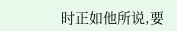时正如他所说,要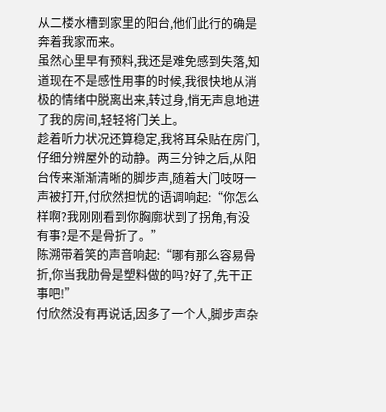从二楼水槽到家里的阳台,他们此行的确是奔着我家而来。
虽然心里早有预料,我还是难免感到失落,知道现在不是感性用事的时候,我很快地从消极的情绪中脱离出来,转过身,悄无声息地进了我的房间,轻轻将门关上。
趁着听力状况还算稳定,我将耳朵贴在房门,仔细分辨屋外的动静。两三分钟之后,从阳台传来渐渐清晰的脚步声,随着大门吱呀一声被打开,付欣然担忧的语调响起:“你怎么样啊?我刚刚看到你胸廓状到了拐角,有没有事?是不是骨折了。”
陈溯带着笑的声音响起:“哪有那么容易骨折,你当我肋骨是塑料做的吗?好了,先干正事吧!”
付欣然没有再说话,因多了一个人,脚步声杂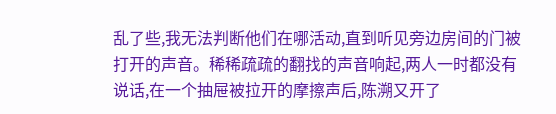乱了些,我无法判断他们在哪活动,直到听见旁边房间的门被打开的声音。稀稀疏疏的翻找的声音响起,两人一时都没有说话,在一个抽屉被拉开的摩擦声后,陈溯又开了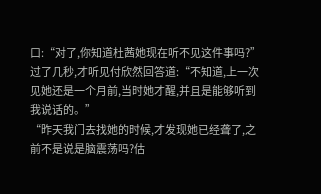口:“对了,你知道杜茜她现在听不见这件事吗?”
过了几秒,才听见付欣然回答道:“不知道,上一次见她还是一个月前,当时她才醒,并且是能够听到我说话的。”
“昨天我门去找她的时候,才发现她已经聋了,之前不是说是脑震荡吗?估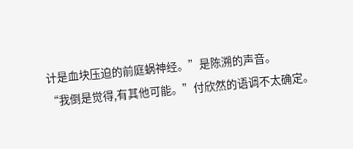计是血块压迫的前庭蜗神经。”是陈溯的声音。
“我倒是觉得,有其他可能。”付欣然的语调不太确定。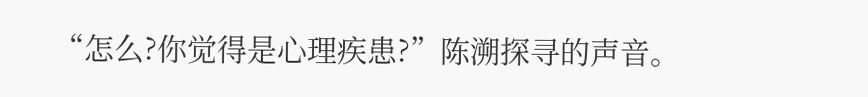“怎么?你觉得是心理疾患?”陈溯探寻的声音。